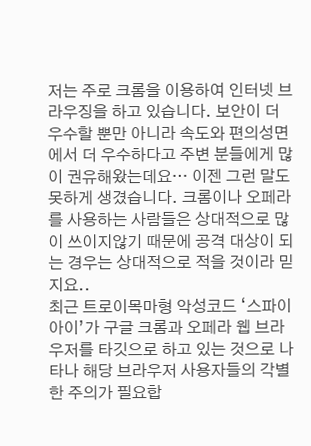저는 주로 크롬을 이용하여 인터넷 브라우징을 하고 있습니다. 보안이 더 우수할 뿐만 아니라 속도와 편의성면에서 더 우수하다고 주변 분들에게 많이 권유해왔는데요… 이젠 그런 말도 못하게 생겼습니다. 크롬이나 오페라를 사용하는 사람들은 상대적으로 많이 쓰이지않기 때문에 공격 대상이 되는 경우는 상대적으로 적을 것이라 믿지요..
최근 트로이목마형 악성코드 ‘스파이아이’가 구글 크롬과 오페라 웹 브라우저를 타깃으로 하고 있는 것으로 나타나 해당 브라우저 사용자들의 각별한 주의가 필요합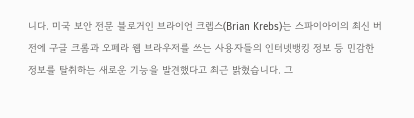니다. 미국 보안 전문 블로거인 브라이언 크렙스(Brian Krebs)는 스파이아이의 최신 버전에 구글 크롬과 오페라 웹 브라우저를 쓰는 사용자들의 인터넷뱅킹 정보 등 민감한 정보를 탈취하는 새로운 기능을 발견했다고 최근 밝혔습니다. 그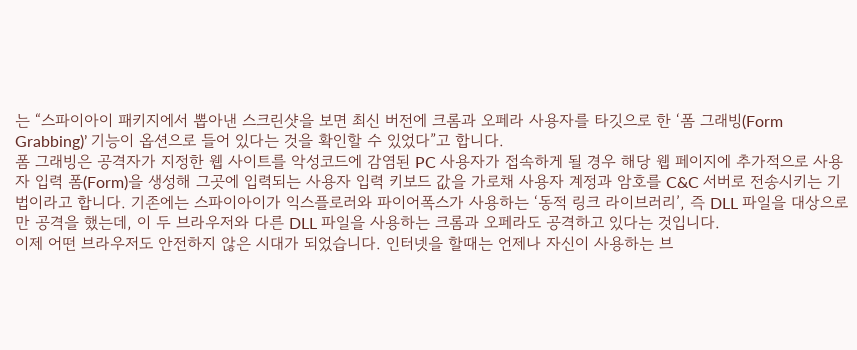는 “스파이아이 패키지에서 뽑아낸 스크린샷을 보면 최신 버전에 크롬과 오페라 사용자를 타깃으로 한 ‘폼 그래빙(Form Grabbing)’ 기능이 옵션으로 들어 있다는 것을 확인할 수 있었다”고 합니다.
폼 그래빙은 공격자가 지정한 웹 사이트를 악성코드에 감염된 PC 사용자가 접속하게 될 경우 해당 웹 페이지에 추가적으로 사용자 입력 폼(Form)을 생성해 그곳에 입력되는 사용자 입력 키보드 값을 가로채 사용자 계정과 암호를 C&C 서버로 전송시키는 기법이라고 합니다. 기존에는 스파이아이가 익스플로러와 파이어폭스가 사용하는 ‘동적 링크 라이브러리’, 즉 DLL 파일을 대상으로만 공격을 했는데, 이 두 브라우저와 다른 DLL 파일을 사용하는 크롬과 오페라도 공격하고 있다는 것입니다.
이제 어떤 브라우저도 안전하지 않은 시대가 되었습니다. 인터넷을 할때는 언제나 자신이 사용하는 브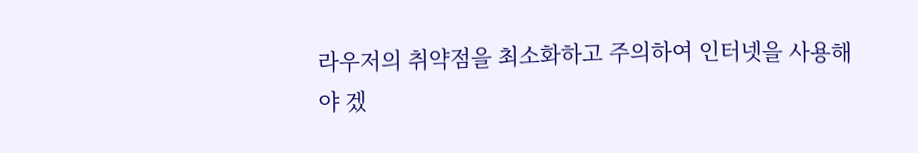라우저의 취약점을 최소화하고 주의하여 인터넷을 사용해야 겠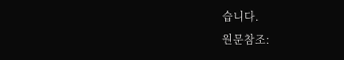습니다.
원문참조: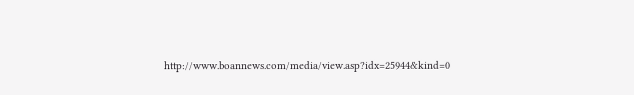http://www.boannews.com/media/view.asp?idx=25944&kind=0